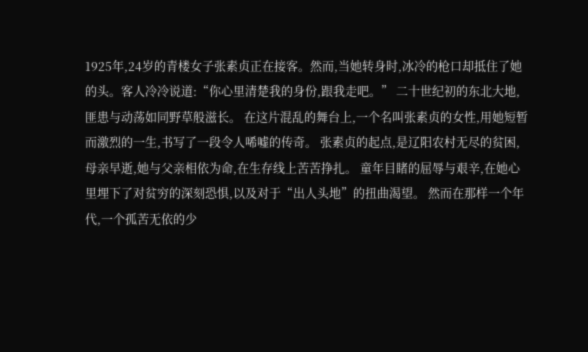1925年,24岁的青楼女子张素贞正在接客。然而,当她转身时,冰冷的枪口却抵住了她的头。客人冷冷说道:“你心里清楚我的身份,跟我走吧。” 二十世纪初的东北大地,匪患与动荡如同野草般滋长。 在这片混乱的舞台上,一个名叫张素贞的女性,用她短暂而激烈的一生,书写了一段令人唏嘘的传奇。 张素贞的起点,是辽阳农村无尽的贫困,母亲早逝,她与父亲相依为命,在生存线上苦苦挣扎。 童年目睹的屈辱与艰辛,在她心里埋下了对贫穷的深刻恐惧,以及对于“出人头地”的扭曲渴望。 然而在那样一个年代,一个孤苦无依的少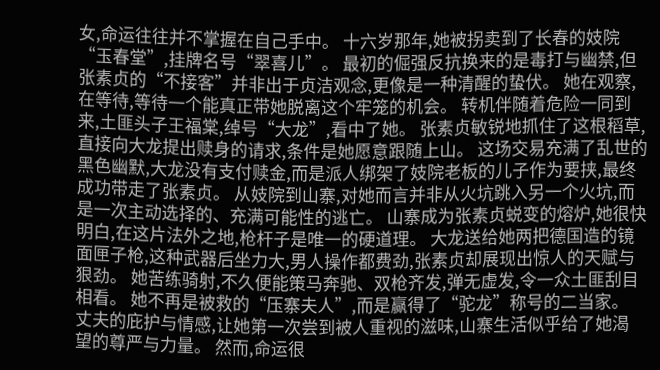女,命运往往并不掌握在自己手中。 十六岁那年,她被拐卖到了长春的妓院“玉春堂”,挂牌名号“翠喜儿”。 最初的倔强反抗换来的是毒打与幽禁,但张素贞的“不接客”并非出于贞洁观念,更像是一种清醒的蛰伏。 她在观察,在等待,等待一个能真正带她脱离这个牢笼的机会。 转机伴随着危险一同到来,土匪头子王福棠,绰号“大龙”,看中了她。 张素贞敏锐地抓住了这根稻草,直接向大龙提出赎身的请求,条件是她愿意跟随上山。 这场交易充满了乱世的黑色幽默,大龙没有支付赎金,而是派人绑架了妓院老板的儿子作为要挟,最终成功带走了张素贞。 从妓院到山寨,对她而言并非从火坑跳入另一个火坑,而是一次主动选择的、充满可能性的逃亡。 山寨成为张素贞蜕变的熔炉,她很快明白,在这片法外之地,枪杆子是唯一的硬道理。 大龙送给她两把德国造的镜面匣子枪,这种武器后坐力大,男人操作都费劲,张素贞却展现出惊人的天赋与狠劲。 她苦练骑射,不久便能策马奔驰、双枪齐发,弹无虚发,令一众土匪刮目相看。 她不再是被救的“压寨夫人”,而是赢得了“驼龙”称号的二当家。 丈夫的庇护与情感,让她第一次尝到被人重视的滋味,山寨生活似乎给了她渴望的尊严与力量。 然而,命运很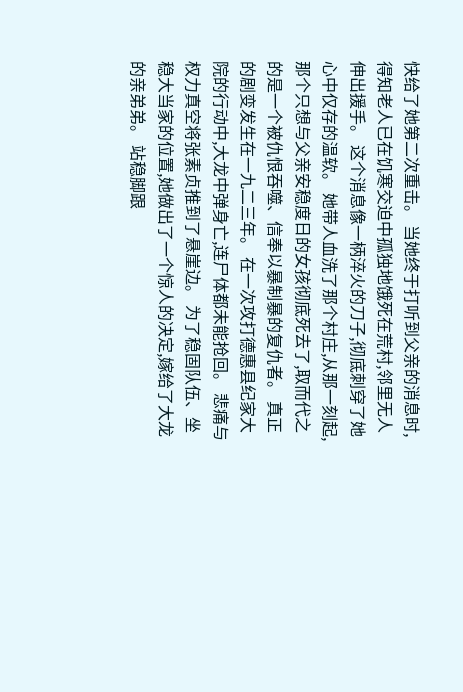快给了她第二次重击。 当她终于打听到父亲的消息时,得知老人已在饥寒交迫中孤独地饿死在荒村,邻里无人伸出援手。 这个消息像一柄淬火的刀子,彻底刺穿了她心中仅存的温软。 她带人血洗了那个村庄,从那一刻起,那个只想与父亲安稳度日的女孩彻底死去了,取而代之的是一个被仇恨吞噬、信奉以暴制暴的复仇者。 真正的剧变发生在一九二三年。 在一次攻打德惠县纪家大院的行动中,大龙中弹身亡,连尸体都未能抢回。 悲痛与权力真空将张素贞推到了悬崖边。 为了稳固队伍、坐稳大当家的位置,她做出了一个惊人的决定,嫁给了大龙的亲弟弟。 站稳脚跟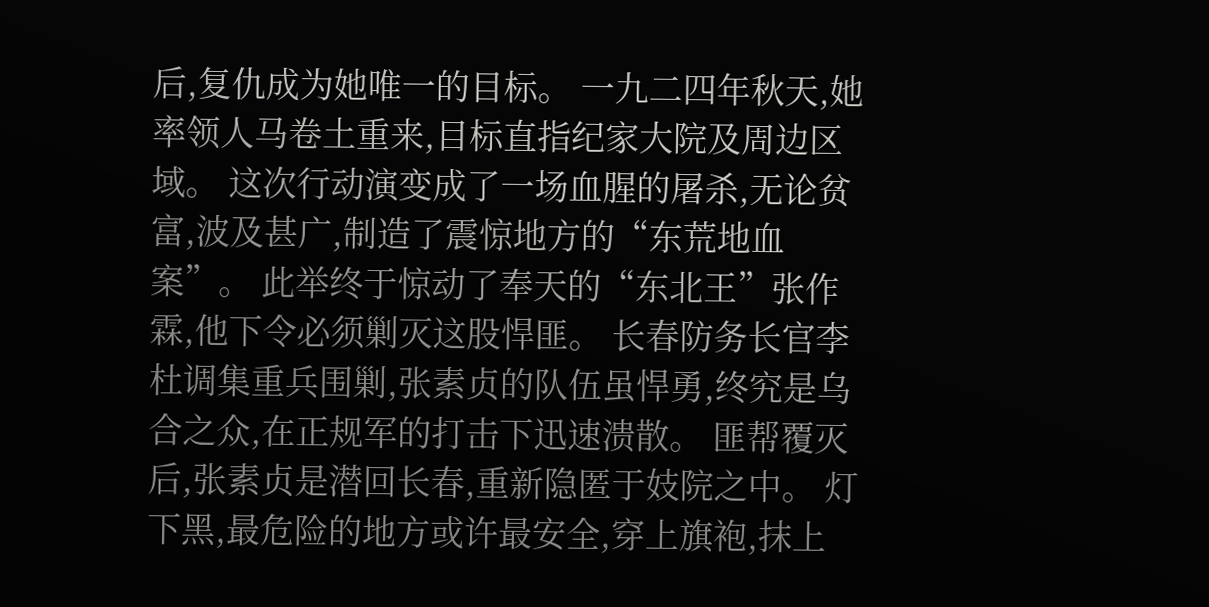后,复仇成为她唯一的目标。 一九二四年秋天,她率领人马卷土重来,目标直指纪家大院及周边区域。 这次行动演变成了一场血腥的屠杀,无论贫富,波及甚广,制造了震惊地方的“东荒地血案”。 此举终于惊动了奉天的“东北王”张作霖,他下令必须剿灭这股悍匪。 长春防务长官李杜调集重兵围剿,张素贞的队伍虽悍勇,终究是乌合之众,在正规军的打击下迅速溃散。 匪帮覆灭后,张素贞是潜回长春,重新隐匿于妓院之中。 灯下黑,最危险的地方或许最安全,穿上旗袍,抹上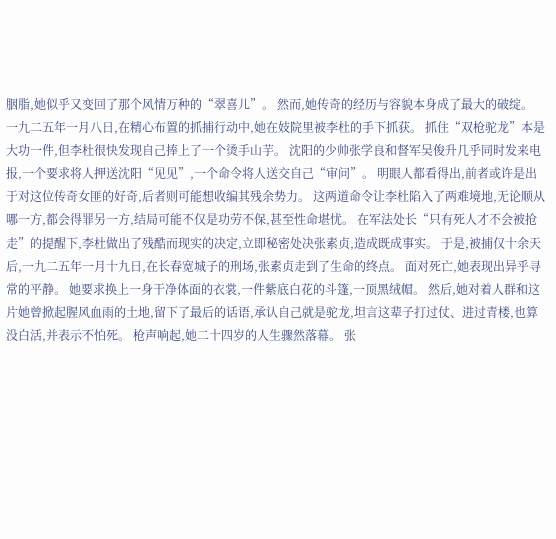胭脂,她似乎又变回了那个风情万种的“翠喜儿”。 然而,她传奇的经历与容貌本身成了最大的破绽。 一九二五年一月八日,在精心布置的抓捕行动中,她在妓院里被李杜的手下抓获。 抓住“双枪驼龙”本是大功一件,但李杜很快发现自己捧上了一个烫手山芋。 沈阳的少帅张学良和督军吴俊升几乎同时发来电报,一个要求将人押送沈阳“见见”,一个命令将人送交自己“审问”。 明眼人都看得出,前者或许是出于对这位传奇女匪的好奇,后者则可能想收编其残余势力。 这两道命令让李杜陷入了两难境地,无论顺从哪一方,都会得罪另一方,结局可能不仅是功劳不保,甚至性命堪忧。 在军法处长“只有死人才不会被抢走”的提醒下,李杜做出了残酷而现实的决定,立即秘密处决张素贞,造成既成事实。 于是,被捕仅十余天后,一九二五年一月十九日,在长春宽城子的刑场,张素贞走到了生命的终点。 面对死亡,她表现出异乎寻常的平静。 她要求换上一身干净体面的衣裳,一件紫底白花的斗篷,一顶黑绒帽。 然后,她对着人群和这片她曾掀起腥风血雨的土地,留下了最后的话语,承认自己就是驼龙,坦言这辈子打过仗、进过青楼,也算没白活,并表示不怕死。 枪声响起,她二十四岁的人生骤然落幕。 张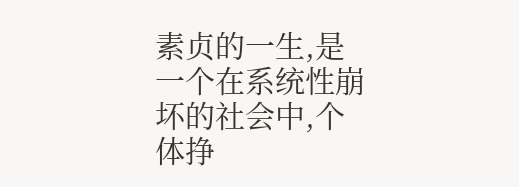素贞的一生,是一个在系统性崩坏的社会中,个体挣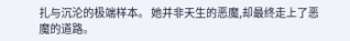扎与沉沦的极端样本。 她并非天生的恶魔,却最终走上了恶魔的道路。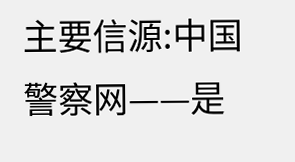主要信源:中国警察网——是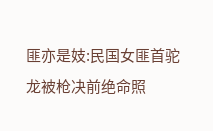匪亦是妓:民国女匪首驼龙被枪决前绝命照